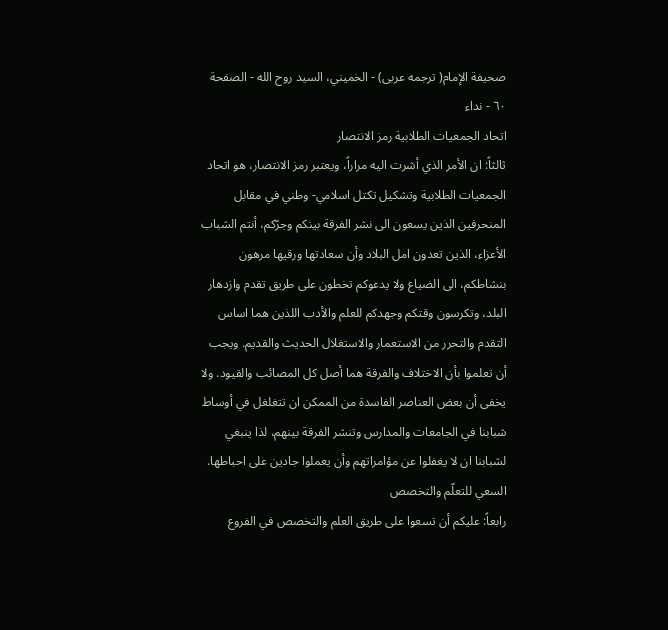صحيفة الإمام( ترجمه عربى) - الخميني، السيد روح الله - الصفحة ٦٠ - نداء
اتحاد الجمعيات الطلابية رمز الانتصار
ثالثاً: ان الأمر الذي أشرت اليه مراراً، ويعتبر رمز الانتصار، هو اتحاد الجمعيات الطلابية وتشكيل تكتل اسلامي- وطني في مقابل المنحرفين الذين يسعون الى نشر الفرقة بينكم وجرّكم، أنتم الشباب الأعزاء، الذين تعدون امل البلاد وأن سعادتها ورقيها مرهون بنشاطكم، الى الضياع ولا يدعوكم تخطون على طريق تقدم وازدهار البلد، وتكرسون وقتكم وجهدكم للعلم والأدب اللذين هما اساس التقدم والتحرر من الاستعمار والاستغلال الحديث والقديم. ويجب أن تعلموا بأن الاختلاف والفرقة هما أصل كل المصائب والقيود. ولا يخفى أن بعض العناصر الفاسدة من الممكن ان تتغلغل في أوساط شبابنا في الجامعات والمدارس وتنشر الفرقة بينهم، لذا ينبغي لشبابنا ان لا يغفلوا عن مؤامراتهم وأن يعملوا جادين على احباطها.
السعي للتعلّم والتخصص
رابعاً: عليكم أن تسعوا على طريق العلم والتخصص في الفروع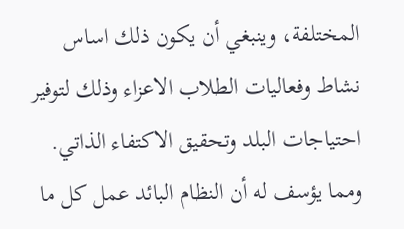المختلفة، وينبغي أن يكون ذلك اساس نشاط وفعاليات الطلاب الاعزاء وذلك لتوفير احتياجات البلد وتحقيق الاكتفاء الذاتي. ومما يؤسف له أن النظام البائد عمل كل ما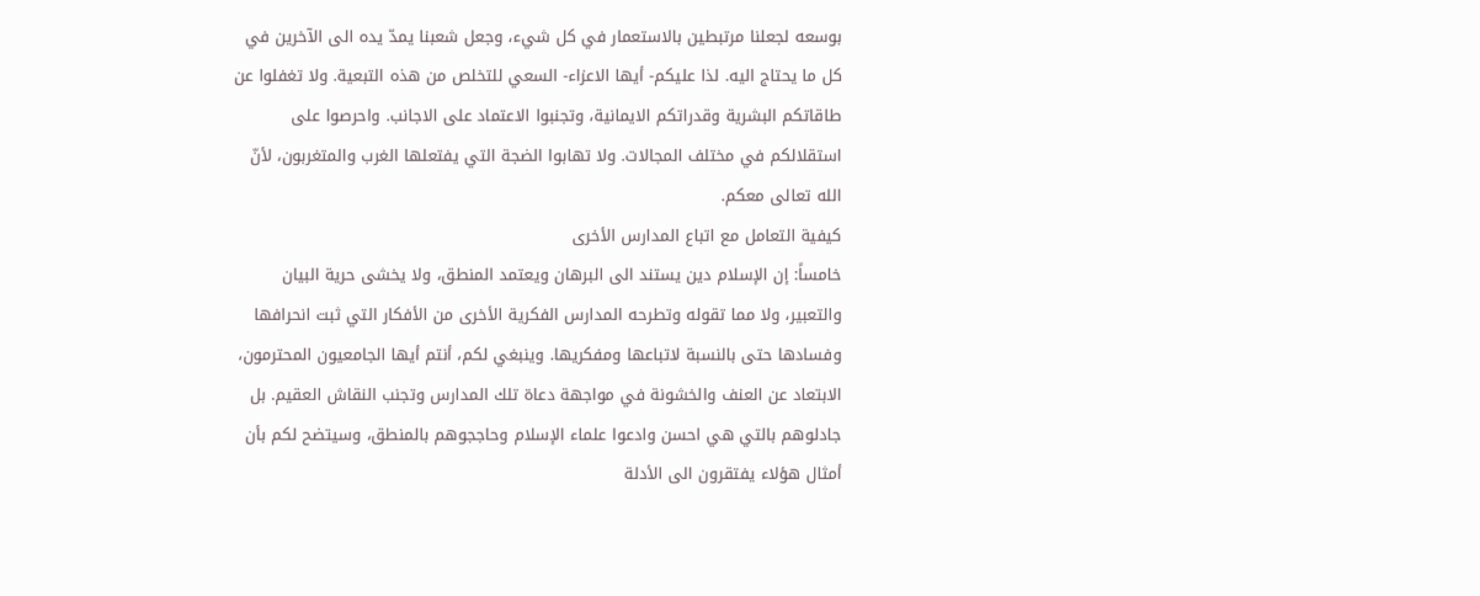بوسعه لجعلنا مرتبطين بالاستعمار في كل شيء، وجعل شعبنا يمدّ يده الى الآخرين في كل ما يحتاج اليه. لذا عليكم- أيها الاعزاء- السعي للتخلص من هذه التبعية. ولا تغفلوا عن طاقاتكم البشرية وقدراتكم الايمانية، وتجنبوا الاعتماد على الاجانب. واحرصوا على استقلالكم في مختلف المجالات. ولا تهابوا الضجة التي يفتعلها الغرب والمتغربون، لأنّ الله تعالى معكم.
كيفية التعامل مع اتباع المدارس الأخرى
خامساً: إن الإسلام دين يستند الى البرهان ويعتمد المنطق، ولا يخشى حرية البيان والتعبير، ولا مما تقوله وتطرحه المدارس الفكرية الأخرى من الأفكار التي ثبت انحرافها وفسادها حتى بالنسبة لاتباعها ومفكريها. وينبغي لكم، أنتم أيها الجامعيون المحترمون، الابتعاد عن العنف والخشونة في مواجهة دعاة تلك المدارس وتجنب النقاش العقيم. بل جادلوهم بالتي هي احسن وادعوا علماء الإسلام وحاججوهم بالمنطق، وسيتضح لكم بأن أمثال هؤلاء يفتقرون الى الأدلة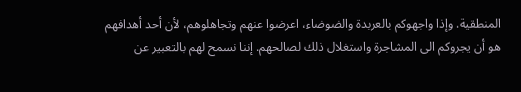المنطقية. وإذا واجهوكم بالعربدة والضوضاء، اعرضوا عنهم وتجاهلوهم، لأن أحد أهدافهم هو أن يجروكم الى المشاجرة واستغلال ذلك لصالحهم. إننا نسمح لهم بالتعبير عن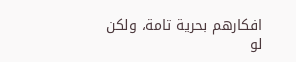افكارهم بحرية تامة، ولكن لو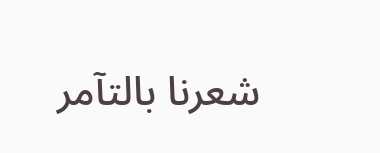شعرنا بالتآمر